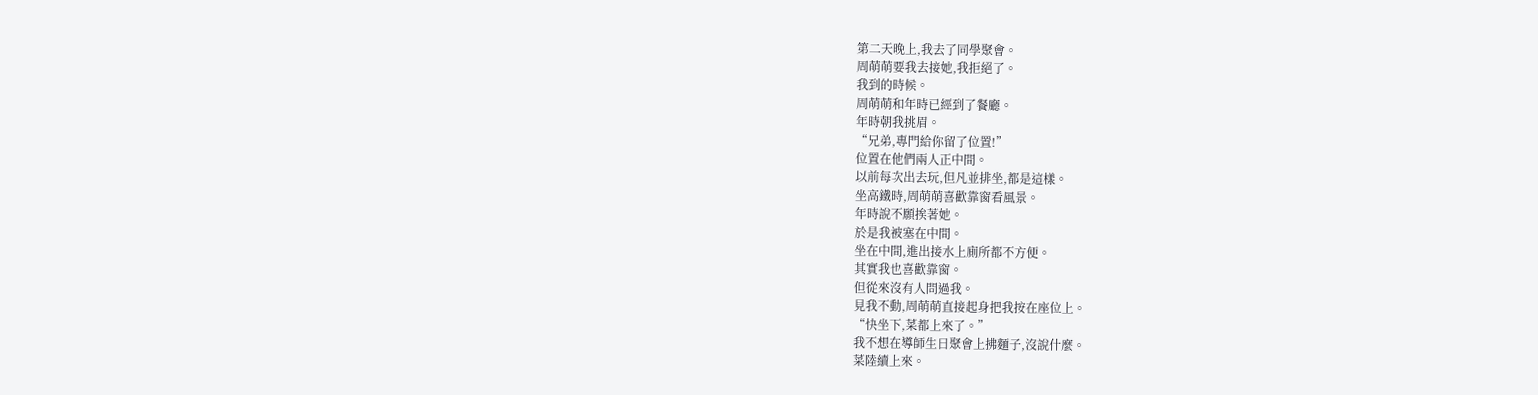第二天晚上,我去了同學聚會。
周萌萌要我去接她,我拒絕了。
我到的時候。
周萌萌和年時已經到了餐廳。
年時朝我挑眉。
“兄弟,專門給你留了位置!”
位置在他們兩人正中間。
以前每次出去玩,但凡並排坐,都是這樣。
坐高鐵時,周萌萌喜歡靠窗看風景。
年時說不願挨著她。
於是我被塞在中間。
坐在中間,進出接水上廁所都不方便。
其實我也喜歡靠窗。
但從來沒有人問過我。
見我不動,周萌萌直接起身把我按在座位上。
“快坐下,菜都上來了。”
我不想在導師生日聚會上拂麵子,沒說什麼。
菜陸續上來。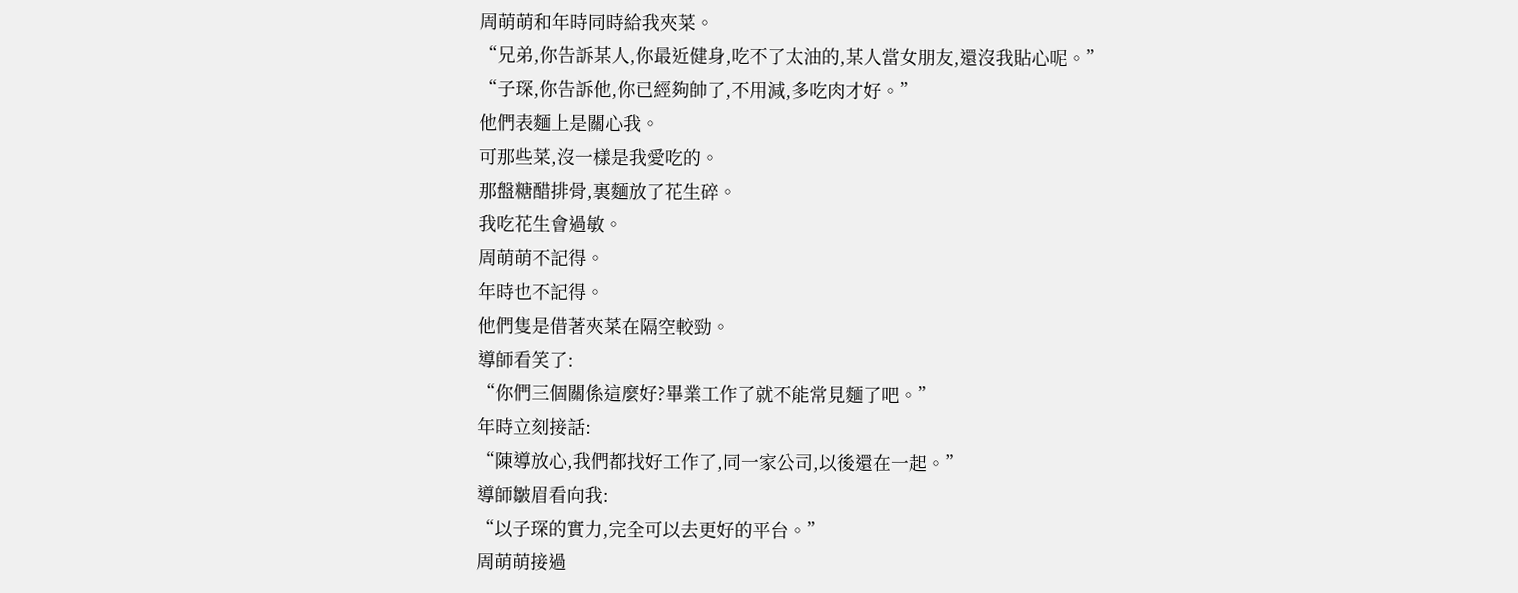周萌萌和年時同時給我夾菜。
“兄弟,你告訴某人,你最近健身,吃不了太油的,某人當女朋友,還沒我貼心呢。”
“子琛,你告訴他,你已經夠帥了,不用減,多吃肉才好。”
他們表麵上是關心我。
可那些菜,沒一樣是我愛吃的。
那盤糖醋排骨,裏麵放了花生碎。
我吃花生會過敏。
周萌萌不記得。
年時也不記得。
他們隻是借著夾菜在隔空較勁。
導師看笑了:
“你們三個關係這麼好?畢業工作了就不能常見麵了吧。”
年時立刻接話:
“陳導放心,我們都找好工作了,同一家公司,以後還在一起。”
導師皺眉看向我:
“以子琛的實力,完全可以去更好的平台。”
周萌萌接過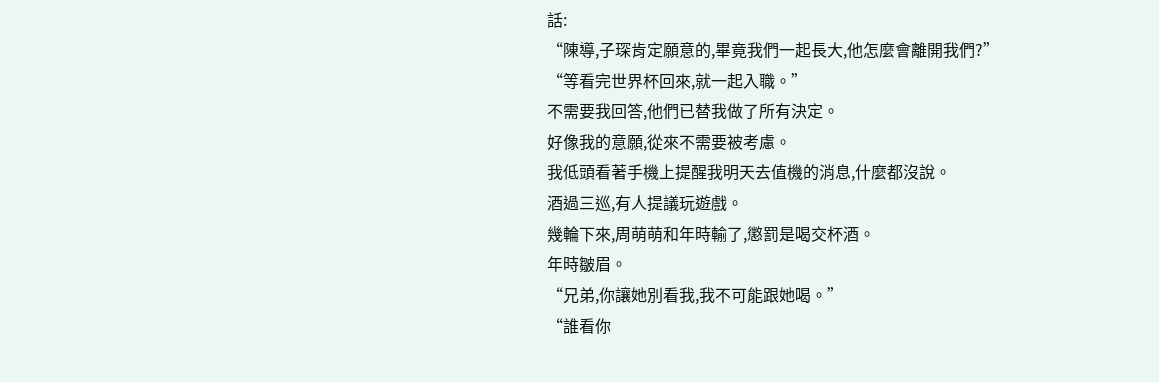話:
“陳導,子琛肯定願意的,畢竟我們一起長大,他怎麼會離開我們?”
“等看完世界杯回來,就一起入職。”
不需要我回答,他們已替我做了所有決定。
好像我的意願,從來不需要被考慮。
我低頭看著手機上提醒我明天去值機的消息,什麼都沒說。
酒過三巡,有人提議玩遊戲。
幾輪下來,周萌萌和年時輸了,懲罰是喝交杯酒。
年時皺眉。
“兄弟,你讓她別看我,我不可能跟她喝。”
“誰看你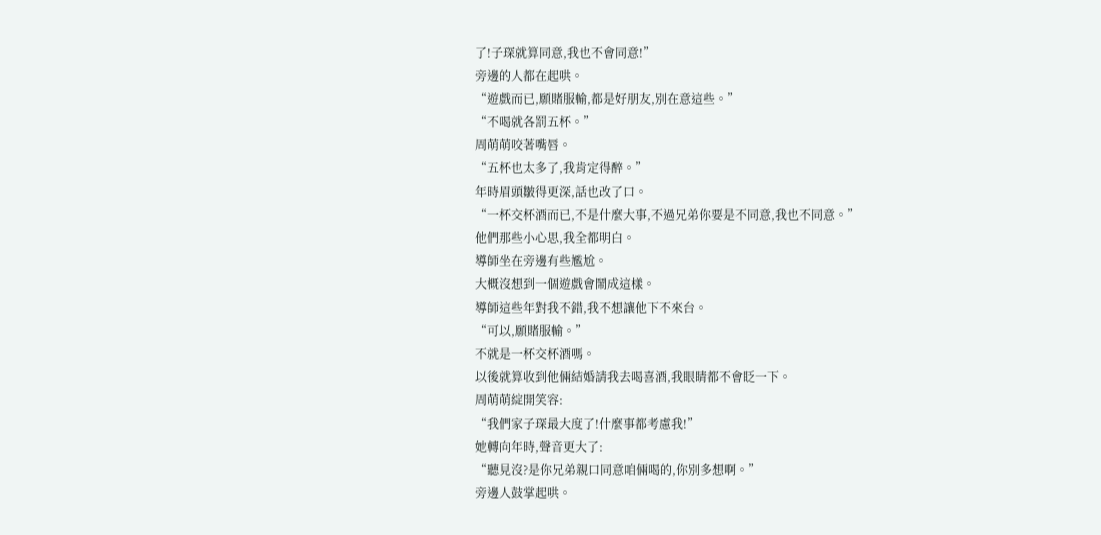了!子琛就算同意,我也不會同意!”
旁邊的人都在起哄。
“遊戲而已,願賭服輸,都是好朋友,別在意這些。”
“不喝就各罰五杯。”
周萌萌咬著嘴唇。
“五杯也太多了,我肯定得醉。”
年時眉頭皺得更深,話也改了口。
“一杯交杯酒而已,不是什麼大事,不過兄弟你要是不同意,我也不同意。”
他們那些小心思,我全都明白。
導師坐在旁邊有些尷尬。
大概沒想到一個遊戲會鬧成這樣。
導師這些年對我不錯,我不想讓他下不來台。
“可以,願賭服輸。”
不就是一杯交杯酒嗎。
以後就算收到他倆結婚請我去喝喜酒,我眼睛都不會眨一下。
周萌萌綻開笑容:
“我們家子琛最大度了!什麼事都考慮我!”
她轉向年時,聲音更大了:
“聽見沒?是你兄弟親口同意咱倆喝的,你別多想啊。”
旁邊人鼓掌起哄。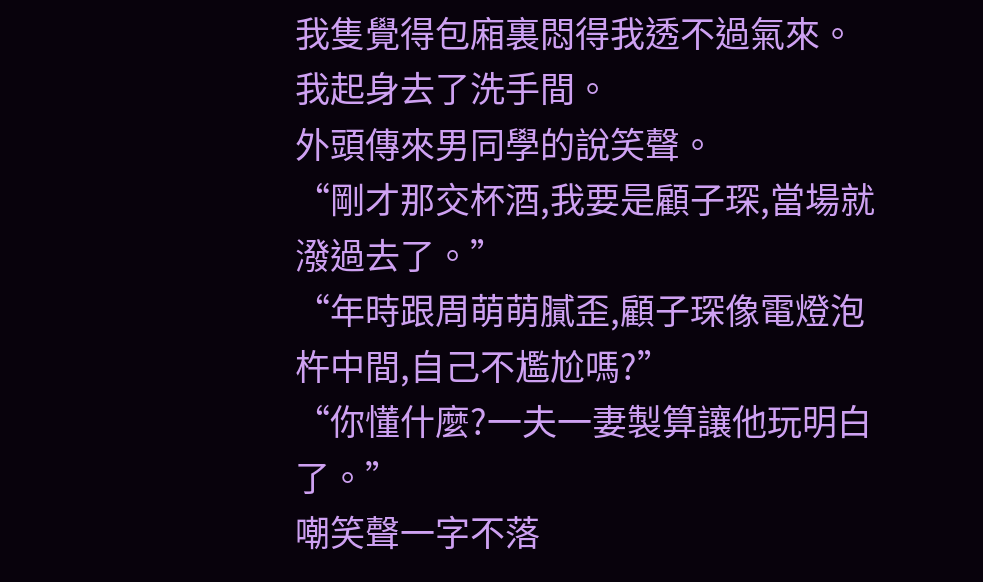我隻覺得包廂裏悶得我透不過氣來。
我起身去了洗手間。
外頭傳來男同學的說笑聲。
“剛才那交杯酒,我要是顧子琛,當場就潑過去了。”
“年時跟周萌萌膩歪,顧子琛像電燈泡杵中間,自己不尷尬嗎?”
“你懂什麼?一夫一妻製算讓他玩明白了。”
嘲笑聲一字不落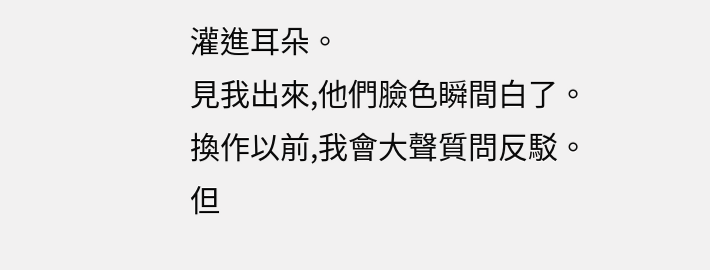灌進耳朵。
見我出來,他們臉色瞬間白了。
換作以前,我會大聲質問反駁。
但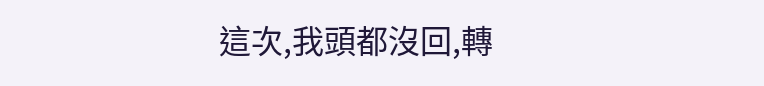這次,我頭都沒回,轉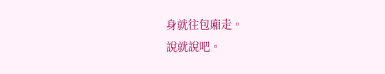身就往包廂走。
說就說吧。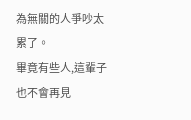為無關的人爭吵太累了。
畢竟有些人,這輩子也不會再見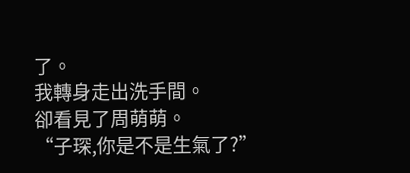了。
我轉身走出洗手間。
卻看見了周萌萌。
“子琛,你是不是生氣了?”